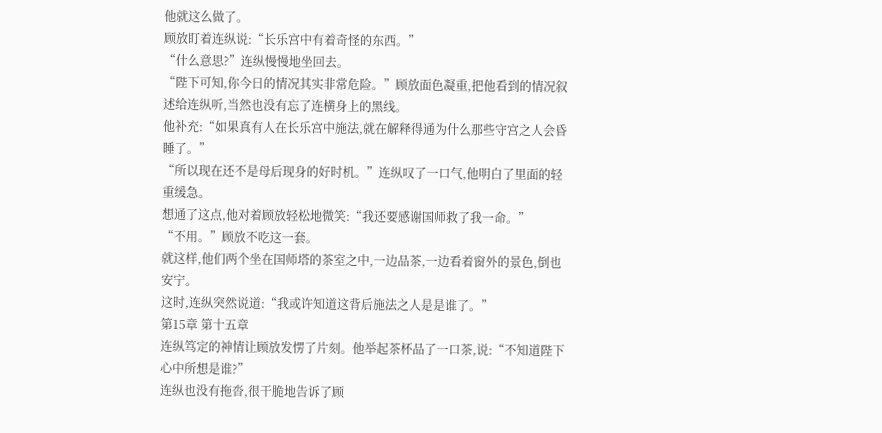他就这么做了。
顾放盯着连纵说:“长乐宫中有着奇怪的东西。”
“什么意思?”连纵慢慢地坐回去。
“陛下可知,你今日的情况其实非常危险。”顾放面色凝重,把他看到的情况叙述给连纵听,当然也没有忘了连横身上的黑线。
他补充:“如果真有人在长乐宫中施法,就在解释得通为什么那些守宫之人会昏睡了。”
“所以现在还不是母后现身的好时机。”连纵叹了一口气,他明白了里面的轻重缓急。
想通了这点,他对着顾放轻松地微笑:“我还要感谢国师救了我一命。”
“不用。”顾放不吃这一套。
就这样,他们两个坐在国师塔的茶室之中,一边品茶,一边看着窗外的景色,倒也安宁。
这时,连纵突然说道:“我或许知道这背后施法之人是是谁了。”
第15章 第十五章
连纵笃定的神情让顾放发愣了片刻。他举起茶杯品了一口茶,说:“不知道陛下心中所想是谁?”
连纵也没有拖沓,很干脆地告诉了顾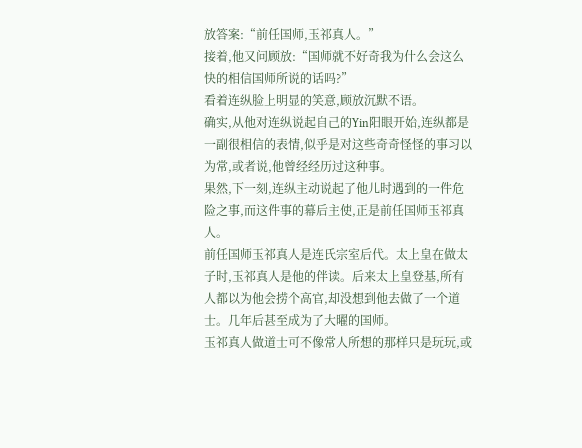放答案:“前任国师,玉祁真人。”
接着,他又问顾放:“国师就不好奇我为什么会这么快的相信国师所说的话吗?”
看着连纵脸上明显的笑意,顾放沉默不语。
确实,从他对连纵说起自己的Yin阳眼开始,连纵都是一副很相信的表情,似乎是对这些奇奇怪怪的事习以为常,或者说,他曾经经历过这种事。
果然,下一刻,连纵主动说起了他儿时遇到的一件危险之事,而这件事的幕后主使,正是前任国师玉祁真人。
前任国师玉祁真人是连氏宗室后代。太上皇在做太子时,玉祁真人是他的伴读。后来太上皇登基,所有人都以为他会捞个高官,却没想到他去做了一个道士。几年后甚至成为了大曜的国师。
玉祁真人做道士可不像常人所想的那样只是玩玩,或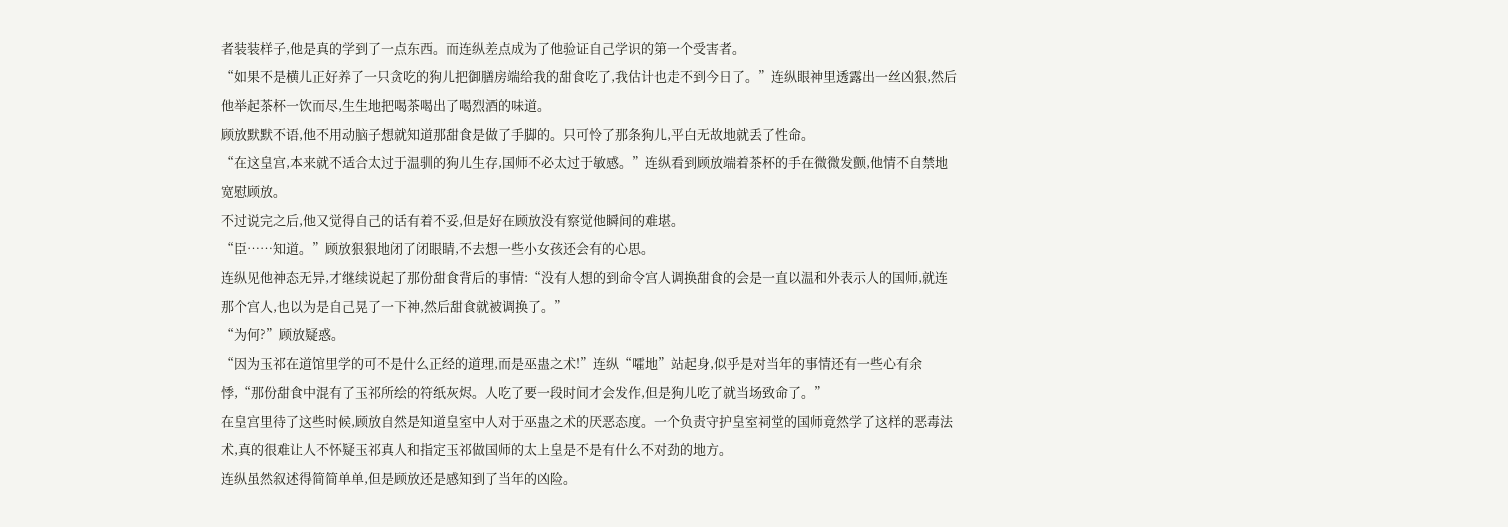者装装样子,他是真的学到了一点东西。而连纵差点成为了他验证自己学识的第一个受害者。
“如果不是横儿正好养了一只贪吃的狗儿把御膳房端给我的甜食吃了,我估计也走不到今日了。”连纵眼神里透露出一丝凶狠,然后他举起茶杯一饮而尽,生生地把喝茶喝出了喝烈酒的味道。
顾放默默不语,他不用动脑子想就知道那甜食是做了手脚的。只可怜了那条狗儿,平白无故地就丢了性命。
“在这皇宫,本来就不适合太过于温驯的狗儿生存,国师不必太过于敏感。”连纵看到顾放端着茶杯的手在微微发颤,他情不自禁地宽慰顾放。
不过说完之后,他又觉得自己的话有着不妥,但是好在顾放没有察觉他瞬间的难堪。
“臣……知道。”顾放狠狠地闭了闭眼睛,不去想一些小女孩还会有的心思。
连纵见他神态无异,才继续说起了那份甜食背后的事情:“没有人想的到命令宫人调换甜食的会是一直以温和外表示人的国师,就连那个宫人,也以为是自己晃了一下神,然后甜食就被调换了。”
“为何?”顾放疑惑。
“因为玉祁在道馆里学的可不是什么正经的道理,而是巫蛊之术!”连纵“嚯地”站起身,似乎是对当年的事情还有一些心有余悸,“那份甜食中混有了玉祁所绘的符纸灰烬。人吃了要一段时间才会发作,但是狗儿吃了就当场致命了。”
在皇宫里待了这些时候,顾放自然是知道皇室中人对于巫蛊之术的厌恶态度。一个负责守护皇室祠堂的国师竟然学了这样的恶毒法术,真的很难让人不怀疑玉祁真人和指定玉祁做国师的太上皇是不是有什么不对劲的地方。
连纵虽然叙述得简简单单,但是顾放还是感知到了当年的凶险。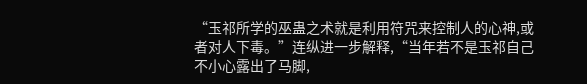“玉祁所学的巫蛊之术就是利用符咒来控制人的心神,或者对人下毒。”连纵进一步解释,“当年若不是玉祁自己不小心露出了马脚,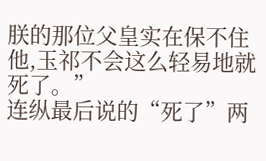朕的那位父皇实在保不住他,玉祁不会这么轻易地就死了。”
连纵最后说的“死了”两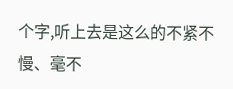个字,听上去是这么的不紧不慢、毫不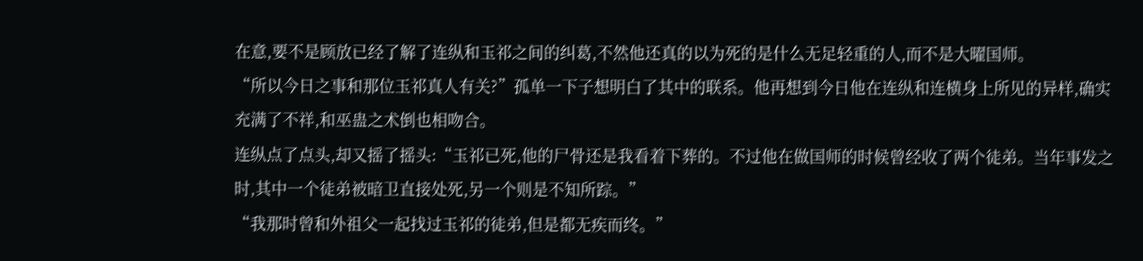在意,要不是顾放已经了解了连纵和玉祁之间的纠葛,不然他还真的以为死的是什么无足轻重的人,而不是大曜国师。
“所以今日之事和那位玉祁真人有关?”孤单一下子想明白了其中的联系。他再想到今日他在连纵和连横身上所见的异样,确实充满了不祥,和巫蛊之术倒也相吻合。
连纵点了点头,却又摇了摇头:“玉祁已死,他的尸骨还是我看着下葬的。不过他在做国师的时候曾经收了两个徒弟。当年事发之时,其中一个徒弟被暗卫直接处死,另一个则是不知所踪。”
“我那时曾和外祖父一起找过玉祁的徒弟,但是都无疾而终。”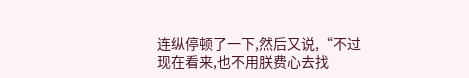连纵停顿了一下,然后又说,“不过现在看来,也不用朕费心去找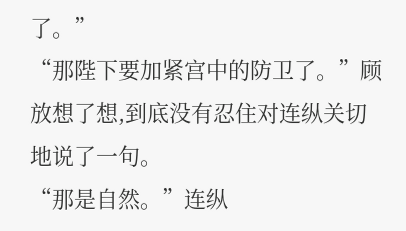了。”
“那陛下要加紧宫中的防卫了。”顾放想了想,到底没有忍住对连纵关切地说了一句。
“那是自然。”连纵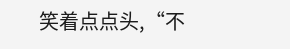笑着点点头,“不